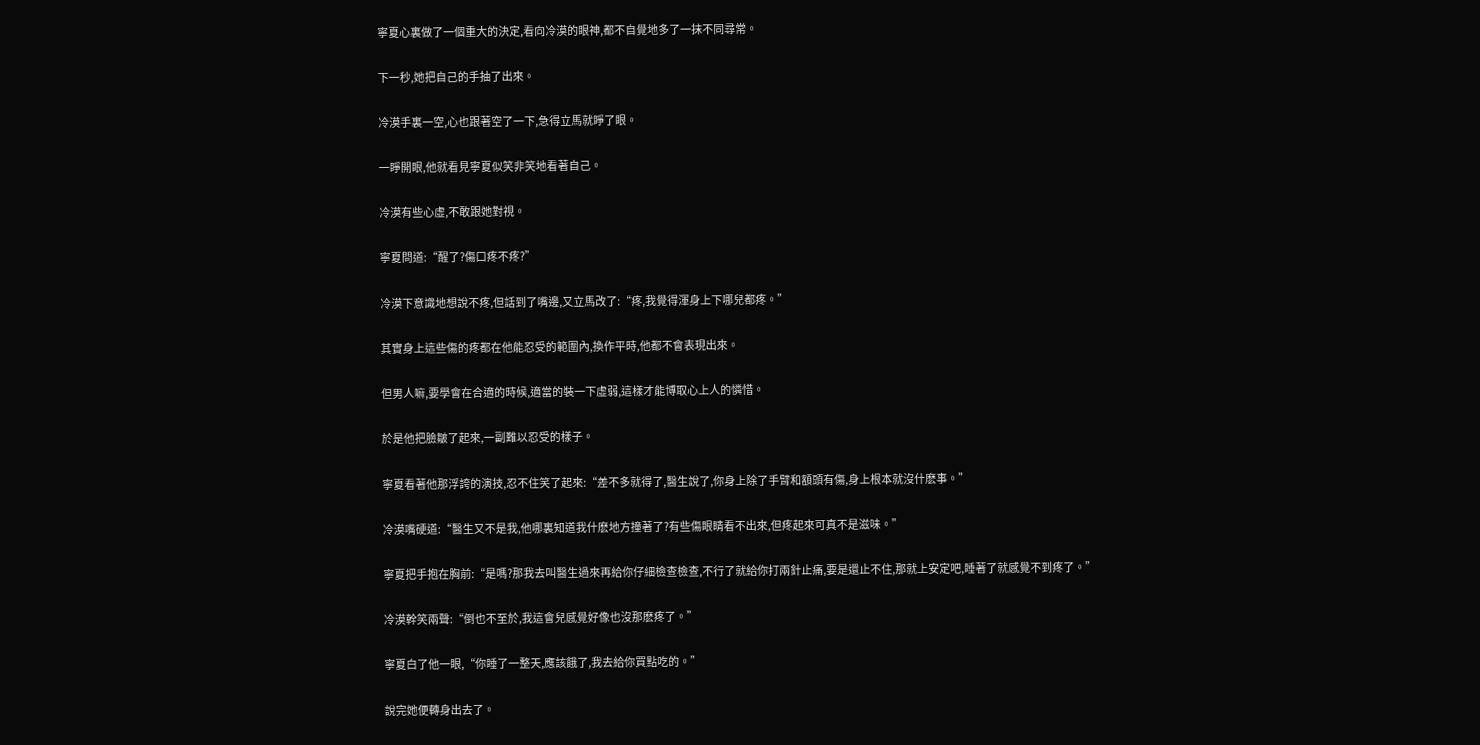寧夏心裏做了一個重大的決定,看向冷漠的眼神,都不自覺地多了一抹不同尋常。

下一秒,她把自己的手抽了出來。

冷漠手裏一空,心也跟著空了一下,急得立馬就睜了眼。

一睜開眼,他就看見寧夏似笑非笑地看著自己。

冷漠有些心虛,不敢跟她對視。

寧夏問道:“醒了?傷口疼不疼?”

冷漠下意識地想說不疼,但話到了嘴邊,又立馬改了:“疼,我覺得渾身上下哪兒都疼。”

其實身上這些傷的疼都在他能忍受的範圍內,換作平時,他都不會表現出來。

但男人嘛,要學會在合適的時候,適當的裝一下虛弱,這樣才能博取心上人的憐惜。

於是他把臉皺了起來,一副難以忍受的樣子。

寧夏看著他那浮誇的演技,忍不住笑了起來:“差不多就得了,醫生說了,你身上除了手臂和額頭有傷,身上根本就沒什麽事。”

冷漠嘴硬道:“醫生又不是我,他哪裏知道我什麽地方撞著了?有些傷眼睛看不出來,但疼起來可真不是滋味。”

寧夏把手抱在胸前:“是嗎?那我去叫醫生過來再給你仔細檢查檢查,不行了就給你打兩針止痛,要是還止不住,那就上安定吧,睡著了就感覺不到疼了。”

冷漠幹笑兩聲:“倒也不至於,我這會兒感覺好像也沒那麽疼了。”

寧夏白了他一眼,“你睡了一整天,應該餓了,我去給你買點吃的。”

說完她便轉身出去了。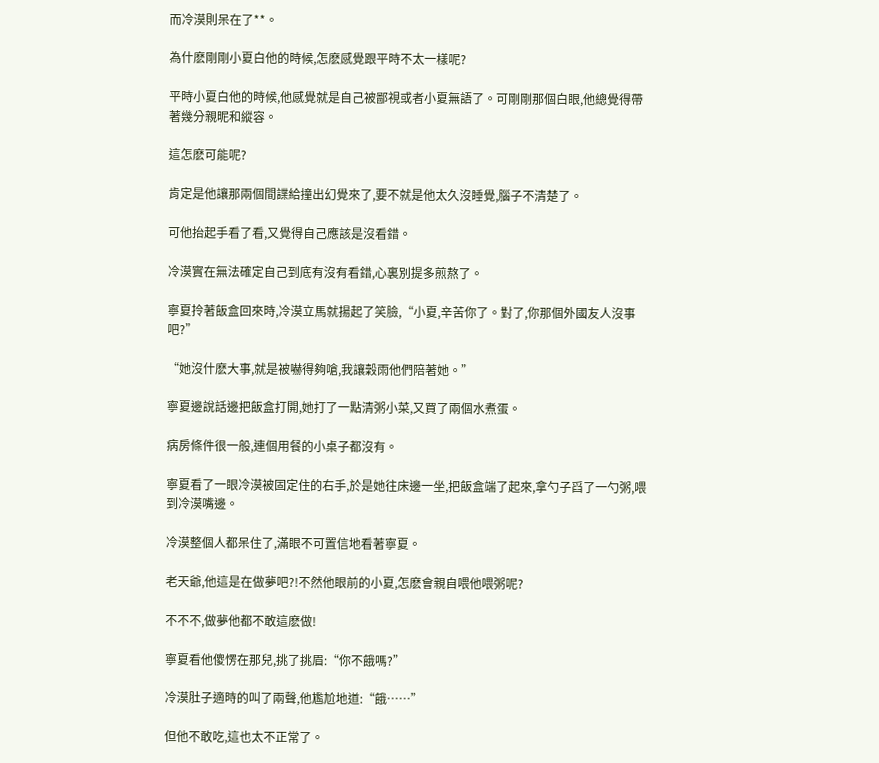而冷漠則呆在了**。

為什麽剛剛小夏白他的時候,怎麽感覺跟平時不太一樣呢?

平時小夏白他的時候,他感覺就是自己被鄙視或者小夏無語了。可剛剛那個白眼,他總覺得帶著幾分親昵和縱容。

這怎麽可能呢?

肯定是他讓那兩個間諜給撞出幻覺來了,要不就是他太久沒睡覺,腦子不清楚了。

可他抬起手看了看,又覺得自己應該是沒看錯。

冷漠實在無法確定自己到底有沒有看錯,心裏別提多煎熬了。

寧夏拎著飯盒回來時,冷漠立馬就揚起了笑臉,“小夏,辛苦你了。對了,你那個外國友人沒事吧?”

“她沒什麽大事,就是被嚇得夠嗆,我讓穀雨他們陪著她。”

寧夏邊說話邊把飯盒打開,她打了一點清粥小菜,又買了兩個水煮蛋。

病房條件很一般,連個用餐的小桌子都沒有。

寧夏看了一眼冷漠被固定住的右手,於是她往床邊一坐,把飯盒端了起來,拿勺子舀了一勺粥,喂到冷漠嘴邊。

冷漠整個人都呆住了,滿眼不可置信地看著寧夏。

老天爺,他這是在做夢吧?!不然他眼前的小夏,怎麽會親自喂他喂粥呢?

不不不,做夢他都不敢這麽做!

寧夏看他傻愣在那兒,挑了挑眉:“你不餓嗎?”

冷漠肚子適時的叫了兩聲,他尷尬地道:“餓……”

但他不敢吃,這也太不正常了。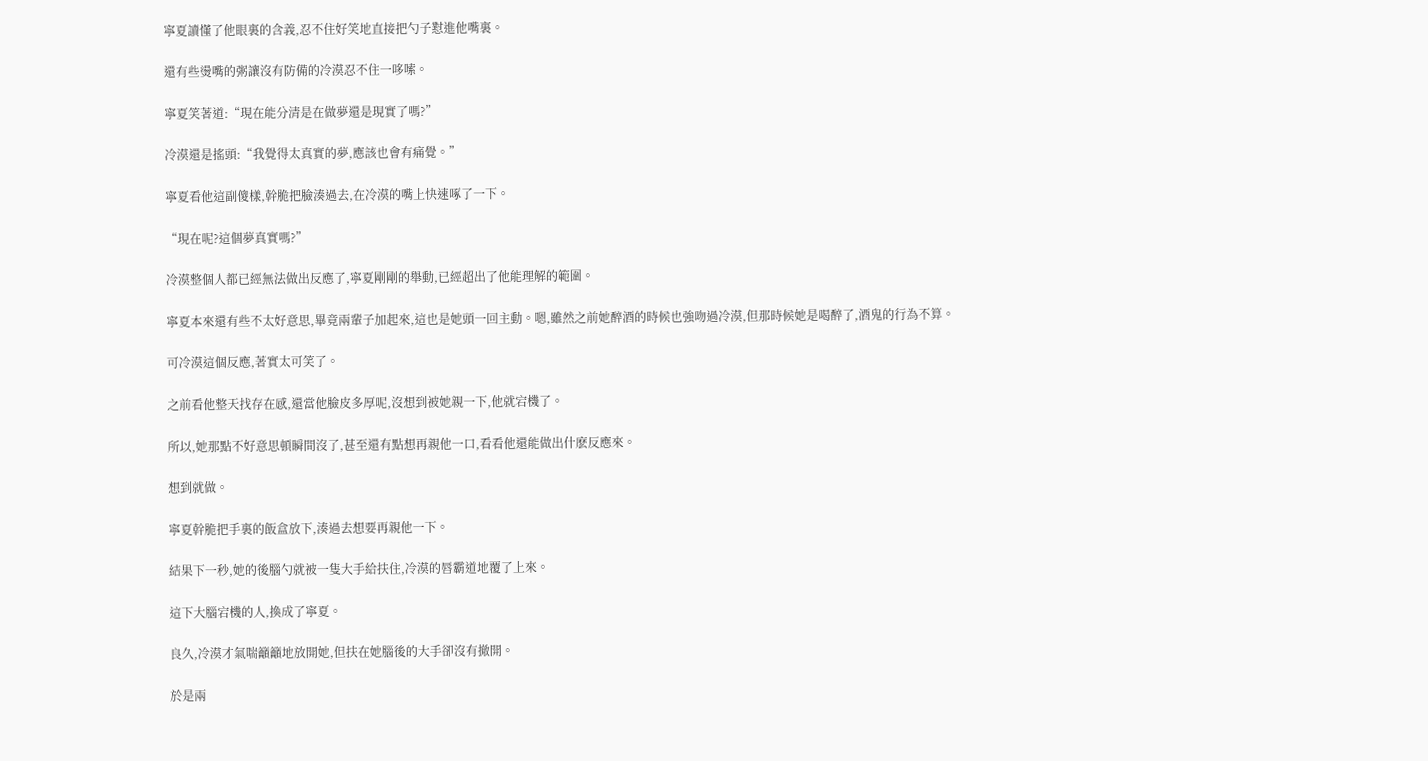寧夏讀懂了他眼裏的含義,忍不住好笑地直接把勺子懟進他嘴裏。

還有些燙嘴的粥讓沒有防備的冷漠忍不住一哆嗦。

寧夏笑著道:“現在能分清是在做夢還是現實了嗎?”

冷漠還是搖頭:“我覺得太真實的夢,應該也會有痛覺。”

寧夏看他這副傻樣,幹脆把臉湊過去,在冷漠的嘴上快速啄了一下。

“現在呢?這個夢真實嗎?”

冷漠整個人都已經無法做出反應了,寧夏剛剛的舉動,已經超出了他能理解的範圍。

寧夏本來還有些不太好意思,畢竟兩輩子加起來,這也是她頭一回主動。嗯,雖然之前她醉酒的時候也強吻過冷漠,但那時候她是喝醉了,酒鬼的行為不算。

可冷漠這個反應,著實太可笑了。

之前看他整天找存在感,還當他臉皮多厚呢,沒想到被她親一下,他就宕機了。

所以,她那點不好意思頓瞬間沒了,甚至還有點想再親他一口,看看他還能做出什麽反應來。

想到就做。

寧夏幹脆把手裏的飯盒放下,湊過去想要再親他一下。

結果下一秒,她的後腦勺就被一隻大手給扶住,冷漠的唇霸道地覆了上來。

這下大腦宕機的人,換成了寧夏。

良久,冷漠才氣喘籲籲地放開她,但扶在她腦後的大手卻沒有撤開。

於是兩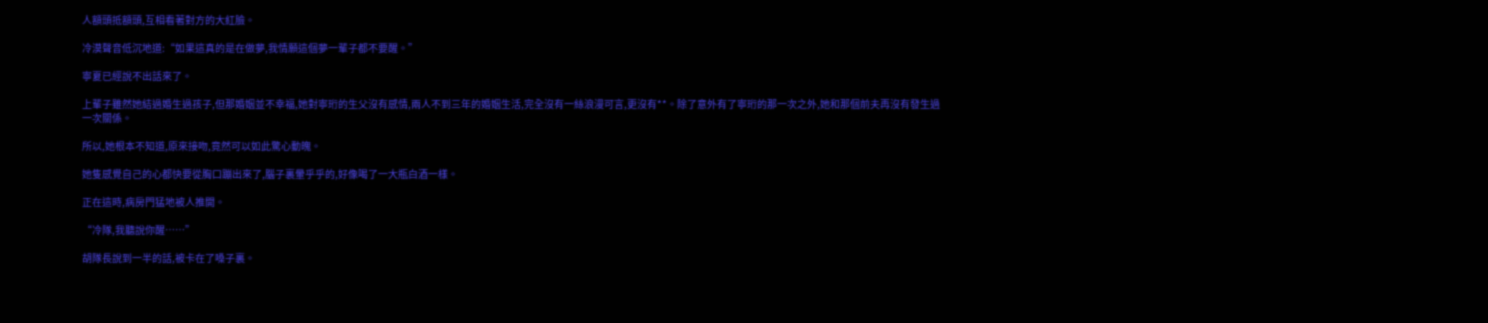人額頭抵額頭,互相看著對方的大紅臉。

冷漠聲音低沉地道:“如果這真的是在做夢,我情願這個夢一輩子都不要醒。”

寧夏已經說不出話來了。

上輩子雖然她結過婚生過孩子,但那婚姻並不幸福,她對寧珩的生父沒有感情,兩人不到三年的婚姻生活,完全沒有一絲浪漫可言,更沒有**。除了意外有了寧珩的那一次之外,她和那個前夫再沒有發生過一次關係。

所以,她根本不知道,原來接吻,竟然可以如此驚心動魄。

她隻感覺自己的心都快要從胸口蹦出來了,腦子裏暈乎乎的,好像喝了一大瓶白酒一樣。

正在這時,病房門猛地被人推開。

“冷隊,我聽說你醒……”

胡隊長說到一半的話,被卡在了嗓子裏。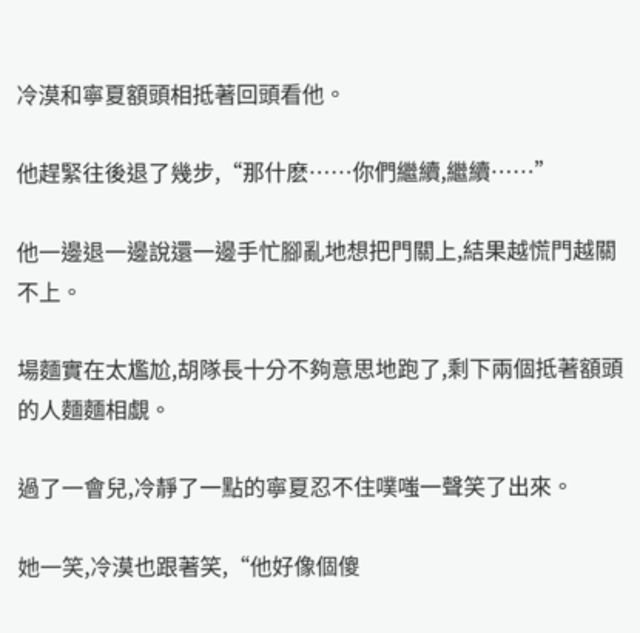冷漠和寧夏額頭相抵著回頭看他。

他趕緊往後退了幾步,“那什麽……你們繼續,繼續……”

他一邊退一邊說還一邊手忙腳亂地想把門關上,結果越慌門越關不上。

場麵實在太尷尬,胡隊長十分不夠意思地跑了,剩下兩個抵著額頭的人麵麵相覷。

過了一會兒,冷靜了一點的寧夏忍不住噗嗤一聲笑了出來。

她一笑,冷漠也跟著笑,“他好像個傻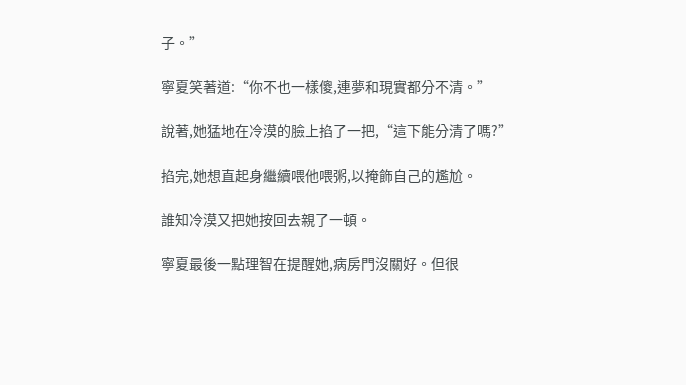子。”

寧夏笑著道:“你不也一樣傻,連夢和現實都分不清。”

說著,她猛地在冷漠的臉上掐了一把,“這下能分清了嗎?”

掐完,她想直起身繼續喂他喂粥,以掩飾自己的尷尬。

誰知冷漠又把她按回去親了一頓。

寧夏最後一點理智在提醒她,病房門沒關好。但很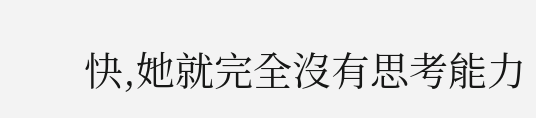快,她就完全沒有思考能力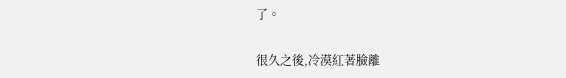了。

很久之後,冷漠紅著臉離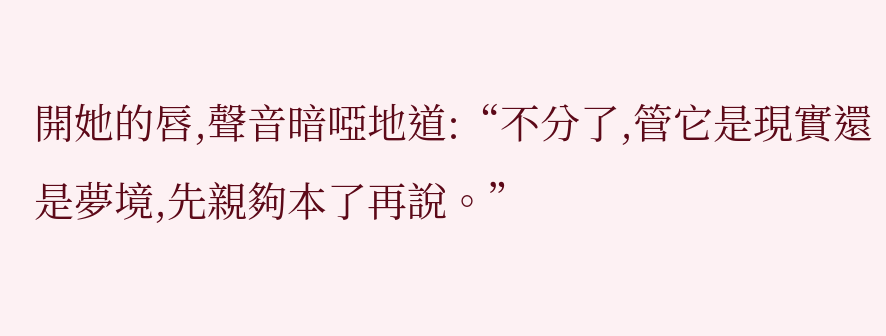開她的唇,聲音暗啞地道:“不分了,管它是現實還是夢境,先親夠本了再說。”